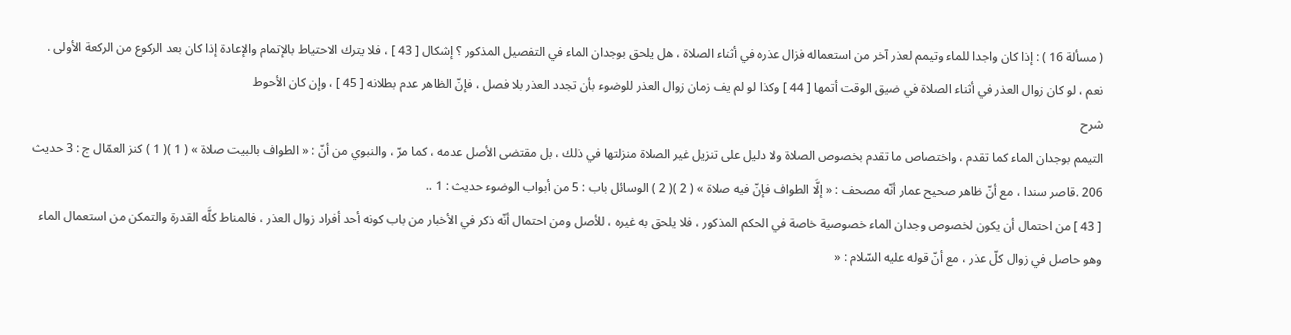( مسألة 16 ) : إذا كان واجدا للماء وتيمم لعذر آخر من استعماله فزال عذره في أثناء الصلاة ، هل يلحق بوجدان الماء في التفصيل المذكور ؟ إشكال [ 43 ] ، فلا يترك الاحتياط بالإتمام والإعادة إذا كان بعد الركوع من الركعة الأولى .
نعم ، لو كان زوال العذر في أثناء الصلاة في ضيق الوقت أتمها [ 44 ] وكذا لو لم يف زمان زوال العذر للوضوء بأن تجدد العذر بلا فصل ، فإنّ الظاهر عدم بطلانه [ 45 ] ، وإن كان الأحوط
شرح
التيمم بوجدان الماء كما تقدم ، واختصاص ما تقدم بخصوص الصلاة ولا دليل على تنزيل غير الصلاة منزلتها في ذلك ، بل مقتضى الأصل عدمه ، كما مرّ ، والنبوي من أنّ : « الطواف بالبيت صلاة » ( 1 )( 1 ) كنز العمّال ج : 3 حديث 206 .قاصر سندا ، مع أنّ ظاهر صحيح عمار أنّه مصحف : « إلَّا الطواف فإنّ فيه صلاة » ( 2 )( 2 ) الوسائل باب : 5 من أبواب الوضوء حديث : 1 ..
[ 43 ] من احتمال أن يكون لخصوص وجدان الماء خصوصية خاصة في الحكم المذكور ، فلا يلحق به غيره ، للأصل ومن احتمال أنّه ذكر في الأخبار من باب كونه أحد أفراد زوال العذر ، فالمناط كلَّه القدرة والتمكن من استعمال الماء وهو حاصل في زوال كلّ عذر ، مع أنّ قوله عليه السّلام : «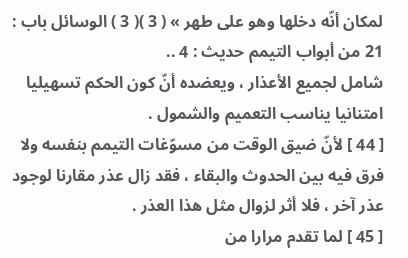لمكان أنّه دخلها وهو على طهر » ( 3 )( 3 ) الوسائل باب : 21 من أبواب التيمم حديث : 4 ..
شامل لجميع الأعذار ، ويعضده أنّ كون الحكم تسهيليا امتنانيا يناسب التعميم والشمول .
[ 44 ] لأنّ ضيق الوقت من مسوّغات التيمم بنفسه ولا فرق فيه بين الحدوث والبقاء ، فقد زال عذر مقارنا لوجود عذر آخر ، فلا أثر لزوال مثل هذا العذر .
[ 45 ] لما تقدم مرارا من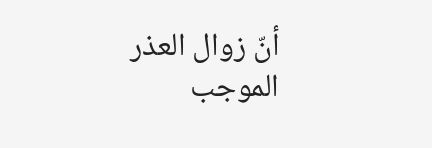أنّ زوال العذر الموجب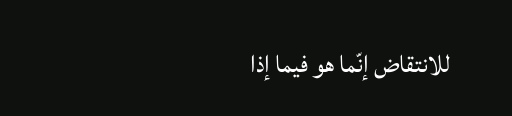للانتقاض إنّما هو فيما إذا